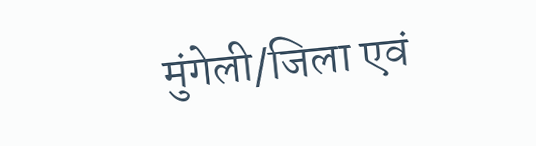मुंगेली/जिला एवं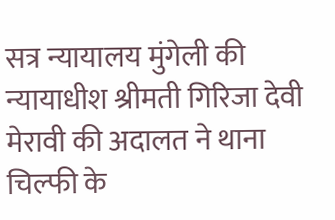सत्र न्यायालय मुंगेली की न्यायाधीश श्रीमती गिरिजा देवी मेरावी की अदालत ने थाना चिल्फी के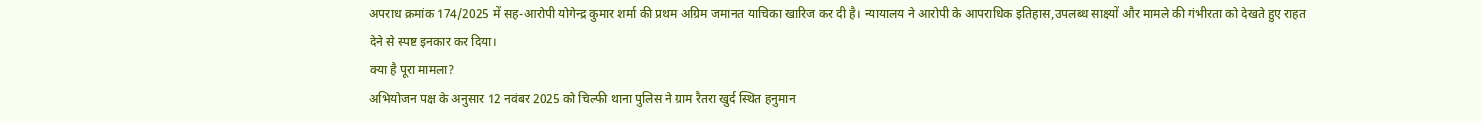अपराध क्रमांक 174/2025 में सह-आरोपी योगेन्द्र कुमार शर्मा की प्रथम अग्रिम जमानत याचिका खारिज कर दी है। न्यायालय ने आरोपी के आपराधिक इतिहास,उपलब्ध साक्ष्यों और मामले की गंभीरता को देखते हुए राहत देने से स्पष्ट इनकार कर दिया।
क्या है पूरा मामला?
अभियोजन पक्ष के अनुसार 12 नवंबर 2025 को चिल्फी थाना पुलिस ने ग्राम रैतरा खुर्द स्थित हनुमान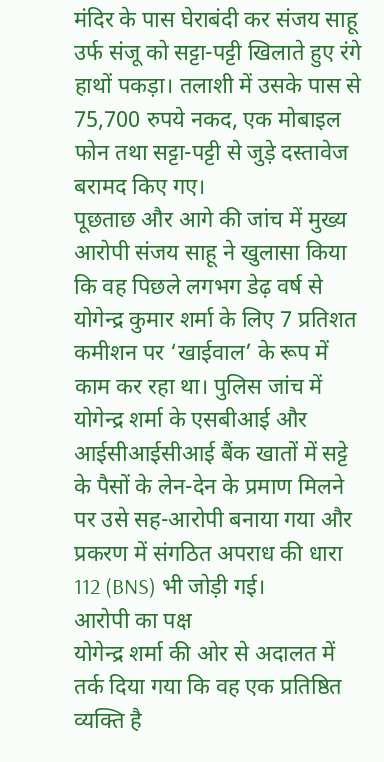मंदिर के पास घेराबंदी कर संजय साहू उर्फ संजू को सट्टा-पट्टी खिलाते हुए रंगे हाथों पकड़ा। तलाशी में उसके पास से 75,700 रुपये नकद, एक मोबाइल फोन तथा सट्टा-पट्टी से जुड़े दस्तावेज बरामद किए गए।
पूछताछ और आगे की जांच में मुख्य आरोपी संजय साहू ने खुलासा किया कि वह पिछले लगभग डेढ़ वर्ष से योगेन्द्र कुमार शर्मा के लिए 7 प्रतिशत कमीशन पर ‘खाईवाल’ के रूप में काम कर रहा था। पुलिस जांच में योगेन्द्र शर्मा के एसबीआई और आईसीआईसीआई बैंक खातों में सट्टे के पैसों के लेन-देन के प्रमाण मिलने पर उसे सह-आरोपी बनाया गया और प्रकरण में संगठित अपराध की धारा 112 (BNS) भी जोड़ी गई।
आरोपी का पक्ष
योगेन्द्र शर्मा की ओर से अदालत में तर्क दिया गया कि वह एक प्रतिष्ठित व्यक्ति है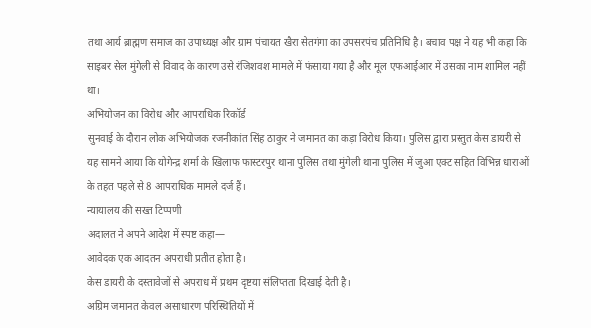तथा आर्य ब्राह्मण समाज का उपाध्यक्ष और ग्राम पंचायत खैरा सेतगंगा का उपसरपंच प्रतिनिधि है। बचाव पक्ष ने यह भी कहा कि साइबर सेल मुंगेली से विवाद के कारण उसे रंजिशवश मामले में फंसाया गया है और मूल एफआईआर में उसका नाम शामिल नहीं था।
अभियोजन का विरोध और आपराधिक रिकॉर्ड
सुनवाई के दौरान लोक अभियोजक रजनीकांत सिंह ठाकुर ने जमानत का कड़ा विरोध किया। पुलिस द्वारा प्रस्तुत केस डायरी से यह सामने आया कि योगेन्द्र शर्मा के खिलाफ फास्टरपुर थाना पुलिस तथा मुंगेली थाना पुलिस में जुआ एक्ट सहित विभिन्न धाराओं के तहत पहले से 8 आपराधिक मामले दर्ज हैं।
न्यायालय की सख्त टिप्पणी
अदालत ने अपने आदेश में स्पष्ट कहा—
आवेदक एक आदतन अपराधी प्रतीत होता है।
केस डायरी के दस्तावेजों से अपराध में प्रथम दृष्टया संलिप्तता दिखाई देती है।
अग्रिम जमानत केवल असाधारण परिस्थितियों में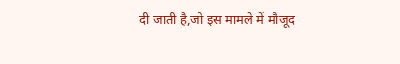दी जाती है,जो इस मामले में मौजूद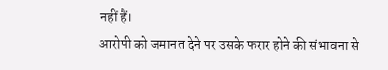नहीं हैं।
आरोपी को जमानत देने पर उसके फरार होने की संभावना से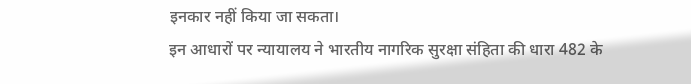इनकार नहीं किया जा सकता।
इन आधारों पर न्यायालय ने भारतीय नागरिक सुरक्षा संहिता की धारा 482 के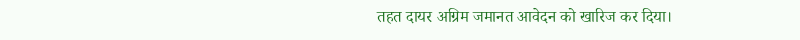तहत दायर अग्रिम जमानत आवेदन को खारिज कर दिया।